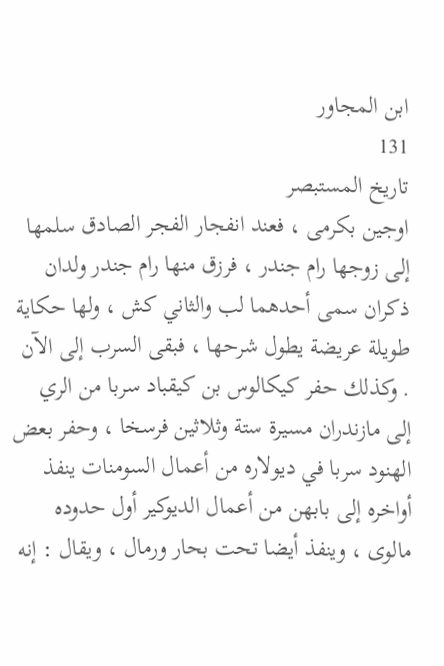ابن المجاور
131
تاريخ المستبصر
اوجين بكرمى ، فعند انفجار الفجر الصادق سلمها إلى زوجها رام جندر ، فرزق منها رام جندر ولدان ذكران سمى أحدهما لب والثاني كش ، ولها حكاية طويلة عريضة يطول شرحها ، فبقى السرب إلى الآن . وكذلك حفر كيكالوس بن كيقباد سربا من الري إلى مازندران مسيرة ستة وثلاثين فرسخا ، وحفر بعض الهنود سربا في ديولاره من أعمال السومنات ينفذ أواخره إلى بابهن من أعمال الديوكير أول حدوده مالوى ، وينفذ أيضا تحت بحار ورمال ، ويقال : إنه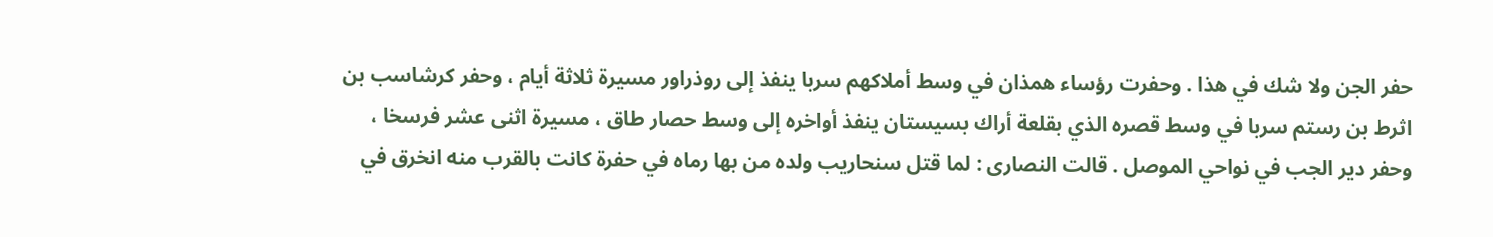حفر الجن ولا شك في هذا . وحفرت رؤساء همذان في وسط أملاكهم سربا ينفذ إلى روذراور مسيرة ثلاثة أيام ، وحفر كرشاسب بن اثرط بن رستم سربا في وسط قصره الذي بقلعة أراك بسيستان ينفذ أواخره إلى وسط حصار طاق ، مسيرة اثنى عشر فرسخا ، وحفر دير الجب في نواحي الموصل . قالت النصارى : لما قتل سنحاريب ولده من بها رماه في حفرة كانت بالقرب منه انخرق في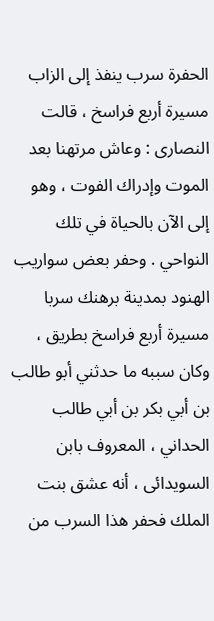الحفرة سرب ينفذ إلى الزاب مسيرة أربع فراسخ ، قالت النصارى : وعاش مرتهنا بعد الموت وإدراك الفوت ، وهو إلى الآن بالحياة في تلك النواحي . وحفر بعض سواريب الهنود بمدينة برهنك سربا مسيرة أربع فراسخ بطريق ، وكان سببه ما حدثني أبو طالب بن أبي بكر بن أبي طالب الحداني ، المعروف بابن السويدائى ، أنه عشق بنت الملك فحفر هذا السرب من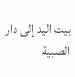بيت اليد إلى دار الصبية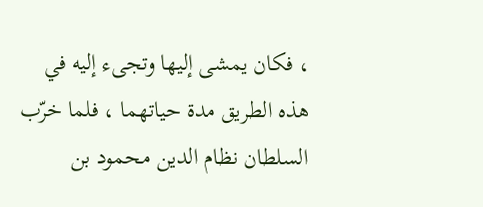، فكان يمشى إليها وتجىء إليه في هذه الطريق مدة حياتهما ، فلما خرّب السلطان نظام الدين محمود بن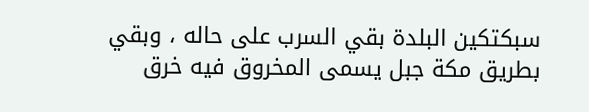سبكتكين البلدة بقي السرب على حاله ، وبقي بطريق مكة جبل يسمى المخروق فيه خرق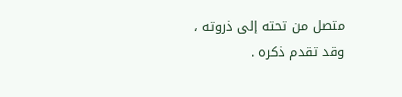متصل من تحته إلى ذروته ، وقد تقدم ذكره .